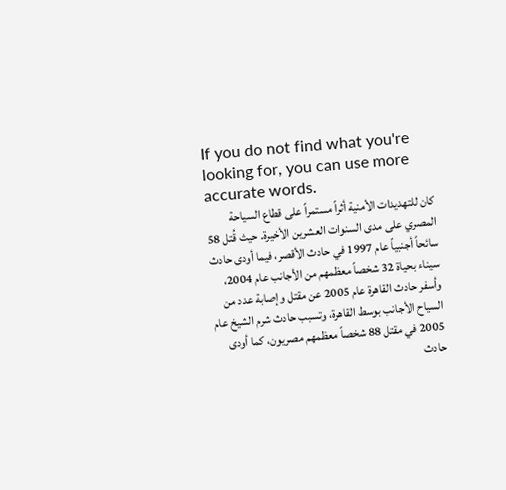If you do not find what you're looking for, you can use more accurate words.
كان للتهديدات الأمنية أثراً مستمراً على قطاع السياحة المصري على مدى السنوات العشرين الأخيرة. حيث قُتل 58 سائحاً أجنبياً عام 1997 في حادث الأقصر، فيما أودى حادث سيناء بحياة 32 شخصاً معظمهم من الأجانب عام 2004، وأسفر حادث القاهرة عام 2005 عن مقتل وإصابة عدد من السياح الأجانب بوسط القاهرة، وتسبب حادث شرم الشيخ عام 2005 في مقتل 88 شخصاً معظمهم مصريون، كما أودى حادث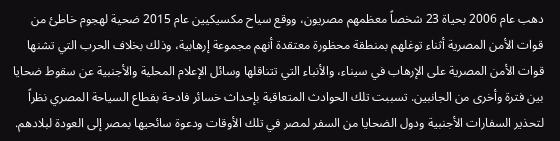دهب عام 2006 بحياة 23 شخصاً معظمهم مصريون، ووقع سياح مكسيكيين عام 2015 ضحية لهجوم خاطئ من قوات الأمن المصرية أثناء توغلهم بمنطقة محظورة معتقدة أنهم مجموعة إرهابية، وذلك بخلاف الحرب التي تشنها قوات الأمن المصرية على الإرهاب في سيناء، والأنباء التي تتناقلها وسائل الإعلام المحلية والأجنبية عن سقوط ضحايا بين فترة وأخرى من الجانبين. تسببت تلك الحوادث المتعاقبة بإحداث خسائر فادحة بقطاع السياحة المصري نظراً لتحذير السفارات الأجنبية ودول الضحايا من السفر لمصر في تلك الأوقات ودعوة سائحيها بمصر إلى العودة لبلادهم.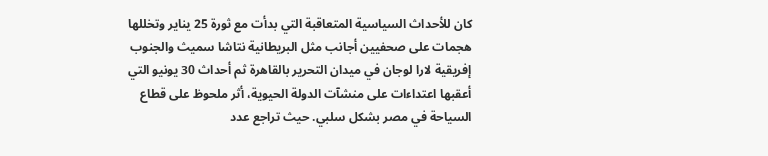كان للأحداث السياسية المتعاقبة التي بدأت مع ثورة 25 يناير وتخللها هجمات على صحفيين أجانب مثل البريطانية نتاشا سميث والجنوب إفريقية لارا لوجان في ميدان التحرير بالقاهرة ثم أحداث 30 يونيو التي أعقبها اعتداءات على منشآت الدولة الحيوية، أثر ملحوظ على قطاع السياحة في مصر بشكل سلبي. حيث تراجع عدد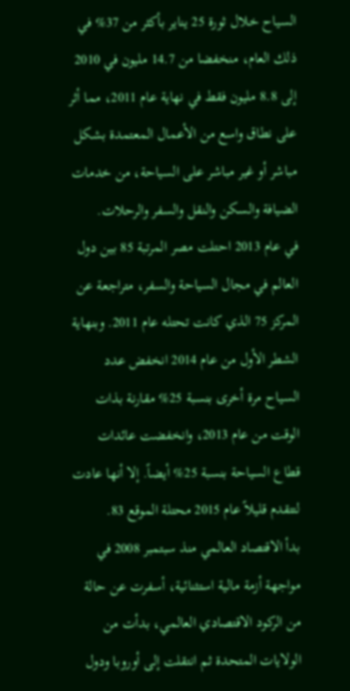السياح خلال ثورة 25 يناير بأكثر من 37% في ذلك العام، منخفضا من 14.7 مليون في 2010 إلى 8.8 مليون فقط في نهاية عام 2011، مما أثر على نطاق واسع من الأعمال المعتمدة بشكل مباشر أو غير مباشر على السياحة، من خدمات الضيافة والسكن والنقل والسفر والرحلات.
في عام 2013 احتلت مصر المرتبة 85 بين دول العالم في مجال السياحة والسفر، متراجعة عن المركز 75 الذي كانت تحتله عام 2011. وبنهاية الشطر الأول من عام 2014 انخفض عدد السياح مرة أخرى بنسبة 25% مقارنة بذات الوقت من عام 2013، وانخفضت عائدات قطاع السياحة بنسبة 25% أيضاً. إلا أنها عادت لتتقدم قليلاً عام 2015 محتلة الموقع 83.
بدأ الاقتصاد العالمي منذ سبتمبر 2008 في مواجهة أزمة مالية استثنائية، أسفرت عن حالة من الركود الاقتصادي العالمي، بدأت من الولايات المتحدة ثم انتقلت إلى أوروبا ودول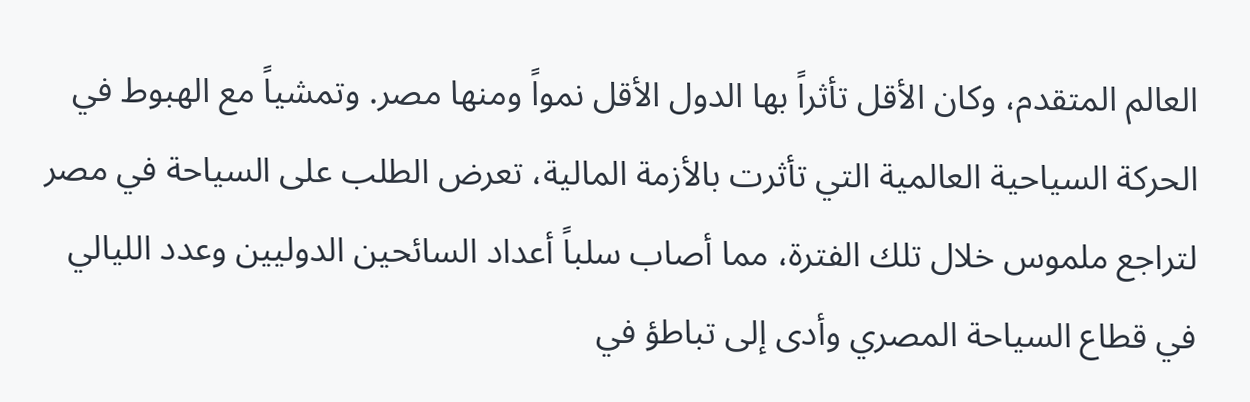العالم المتقدم، وكان الأقل تأثراً بها الدول الأقل نمواً ومنها مصر. وتمشياً مع الهبوط في الحركة السياحية العالمية التي تأثرت بالأزمة المالية، تعرض الطلب على السياحة في مصر لتراجع ملموس خلال تلك الفترة، مما أصاب سلباً أعداد السائحين الدوليين وعدد الليالي في قطاع السياحة المصري وأدى إلى تباطؤ في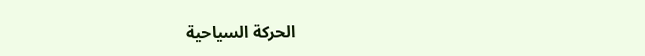الحركة السياحية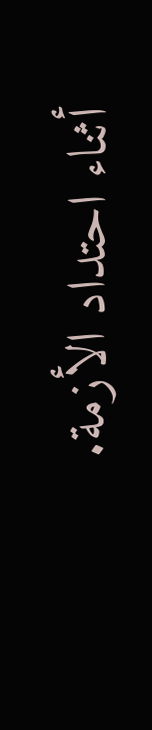أثناء احتداد الأزمة.